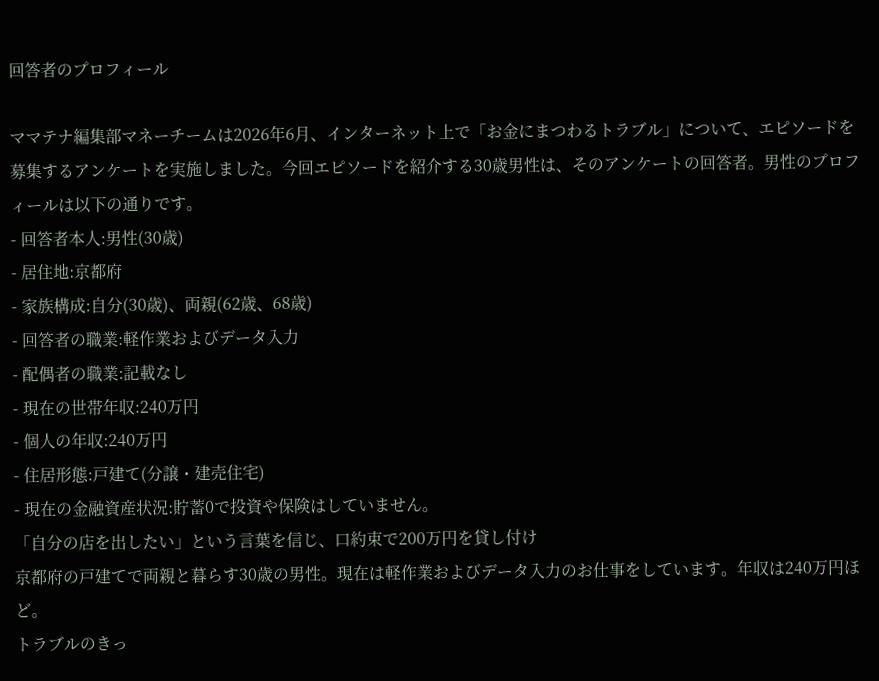回答者のプロフィール

ママテナ編集部マネーチームは2026年6月、インターネット上で「お金にまつわるトラブル」について、エピソードを募集するアンケートを実施しました。今回エピソードを紹介する30歳男性は、そのアンケートの回答者。男性のプロフィールは以下の通りです。
- 回答者本人:男性(30歳)
- 居住地:京都府
- 家族構成:自分(30歳)、両親(62歳、68歳)
- 回答者の職業:軽作業およびデータ入力
- 配偶者の職業:記載なし
- 現在の世帯年収:240万円
- 個人の年収:240万円
- 住居形態:戸建て(分譲・建売住宅)
- 現在の金融資産状況:貯蓄0で投資や保険はしていません。
「自分の店を出したい」という言葉を信じ、口約束で200万円を貸し付け
京都府の戸建てで両親と暮らす30歳の男性。現在は軽作業およびデータ入力のお仕事をしています。年収は240万円ほど。
トラブルのきっ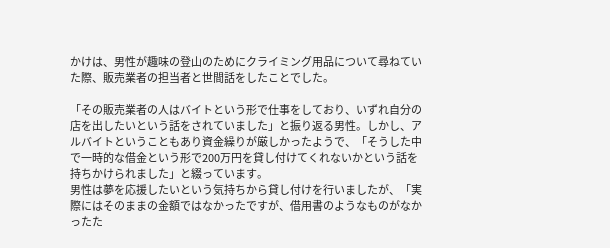かけは、男性が趣味の登山のためにクライミング用品について尋ねていた際、販売業者の担当者と世間話をしたことでした。

「その販売業者の人はバイトという形で仕事をしており、いずれ自分の店を出したいという話をされていました」と振り返る男性。しかし、アルバイトということもあり資金繰りが厳しかったようで、「そうした中で一時的な借金という形で200万円を貸し付けてくれないかという話を持ちかけられました」と綴っています。
男性は夢を応援したいという気持ちから貸し付けを行いましたが、「実際にはそのままの金額ではなかったですが、借用書のようなものがなかったた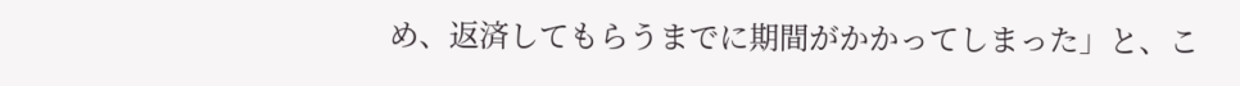め、返済してもらうまでに期間がかかってしまった」と、こ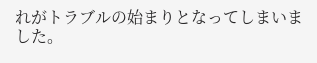れがトラブルの始まりとなってしまいました。